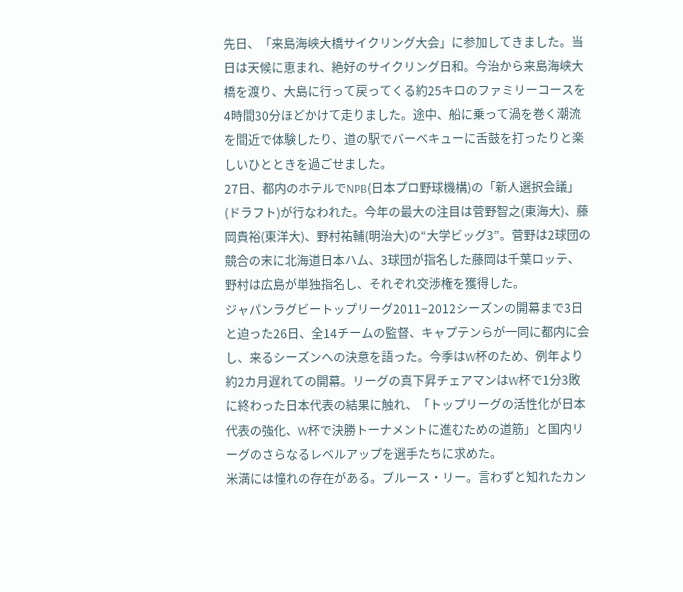先日、「来島海峡大橋サイクリング大会」に参加してきました。当日は天候に恵まれ、絶好のサイクリング日和。今治から来島海峡大橋を渡り、大島に行って戻ってくる約25キロのファミリーコースを4時間30分ほどかけて走りました。途中、船に乗って渦を巻く潮流を間近で体験したり、道の駅でバーベキューに舌鼓を打ったりと楽しいひとときを過ごせました。
27日、都内のホテルでNPB(日本プロ野球機構)の「新人選択会議」(ドラフト)が行なわれた。今年の最大の注目は菅野智之(東海大)、藤岡貴裕(東洋大)、野村祐輔(明治大)の“大学ビッグ3”。菅野は2球団の競合の末に北海道日本ハム、3球団が指名した藤岡は千葉ロッテ、野村は広島が単独指名し、それぞれ交渉権を獲得した。
ジャパンラグビートップリーグ2011−2012シーズンの開幕まで3日と迫った26日、全14チームの監督、キャプテンらが一同に都内に会し、来るシーズンへの決意を語った。今季はW杯のため、例年より約2カ月遅れての開幕。リーグの真下昇チェアマンはW杯で1分3敗に終わった日本代表の結果に触れ、「トップリーグの活性化が日本代表の強化、W杯で決勝トーナメントに進むための道筋」と国内リーグのさらなるレベルアップを選手たちに求めた。
米満には憧れの存在がある。ブルース・リー。言わずと知れたカン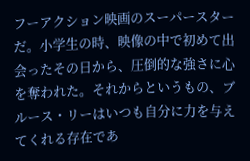フーアクション映画のスーパースターだ。小学生の時、映像の中で初めて出会ったその日から、圧倒的な強さに心を奪われた。それからというもの、ブルース・リーはいつも自分に力を与えてくれる存在であ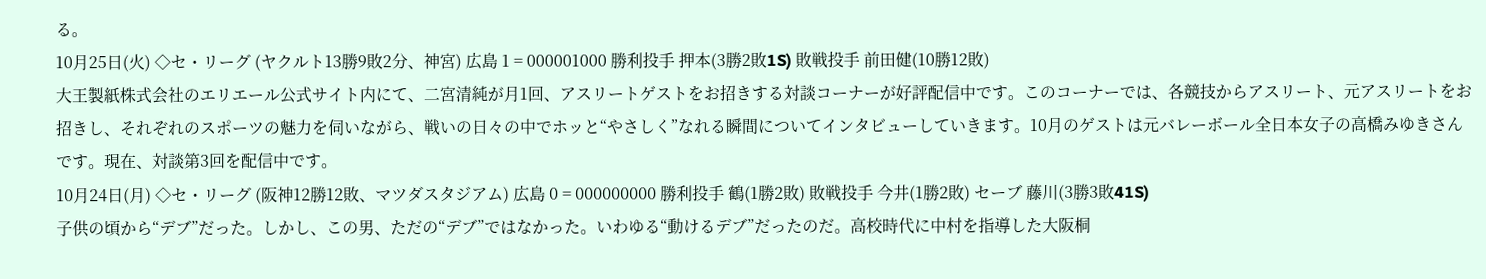る。
10月25日(火) ◇セ・リーグ (ヤクルト13勝9敗2分、神宮) 広島 1 = 000001000 勝利投手 押本(3勝2敗1S) 敗戦投手 前田健(10勝12敗)
大王製紙株式会社のエリエール公式サイト内にて、二宮清純が月1回、アスリートゲストをお招きする対談コーナーが好評配信中です。このコーナーでは、各競技からアスリート、元アスリートをお招きし、それぞれのスポーツの魅力を伺いながら、戦いの日々の中でホッと“やさしく”なれる瞬間についてインタビューしていきます。10月のゲストは元バレーボール全日本女子の高橋みゆきさんです。現在、対談第3回を配信中です。
10月24日(月) ◇セ・リーグ (阪神12勝12敗、マツダスタジアム) 広島 0 = 000000000 勝利投手 鶴(1勝2敗) 敗戦投手 今井(1勝2敗) セーブ 藤川(3勝3敗41S)
子供の頃から“デブ”だった。しかし、この男、ただの“デブ”ではなかった。いわゆる“動けるデブ”だったのだ。高校時代に中村を指導した大阪桐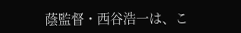蔭監督・西谷浩一は、こ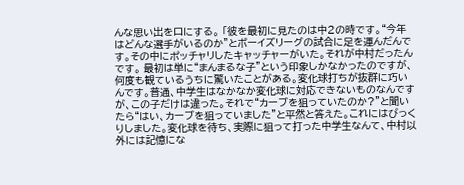んな思い出を口にする。 「彼を最初に見たのは中2の時です。“今年はどんな選手がいるのか”とボーイズリーグの試合に足を運んだんです。その中にポッチャリしたキャッチャーがいた。それが中村だったんです。 最初は単に“まんまるな子”という印象しかなかったのですが、何度も観ているうちに驚いたことがある。変化球打ちが抜群に巧いんです。普通、中学生はなかなか変化球に対応できないものなんですが、この子だけは違った。それで“カーブを狙っていたのか?”と聞いたら“はい、カーブを狙っていました”と平然と答えた。これにはびっくりしました。変化球を待ち、実際に狙って打った中学生なんて、中村以外には記憶にな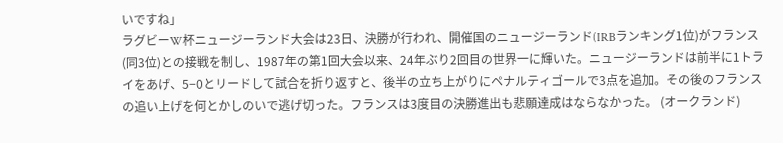いですね」
ラグビーW杯ニュージーランド大会は23日、決勝が行われ、開催国のニュージーランド(IRBランキング1位)がフランス(同3位)との接戦を制し、1987年の第1回大会以来、24年ぶり2回目の世界一に輝いた。ニュージーランドは前半に1トライをあげ、5−0とリードして試合を折り返すと、後半の立ち上がりにペナルティゴールで3点を追加。その後のフランスの追い上げを何とかしのいで逃げ切った。フランスは3度目の決勝進出も悲願達成はならなかった。 (オークランド)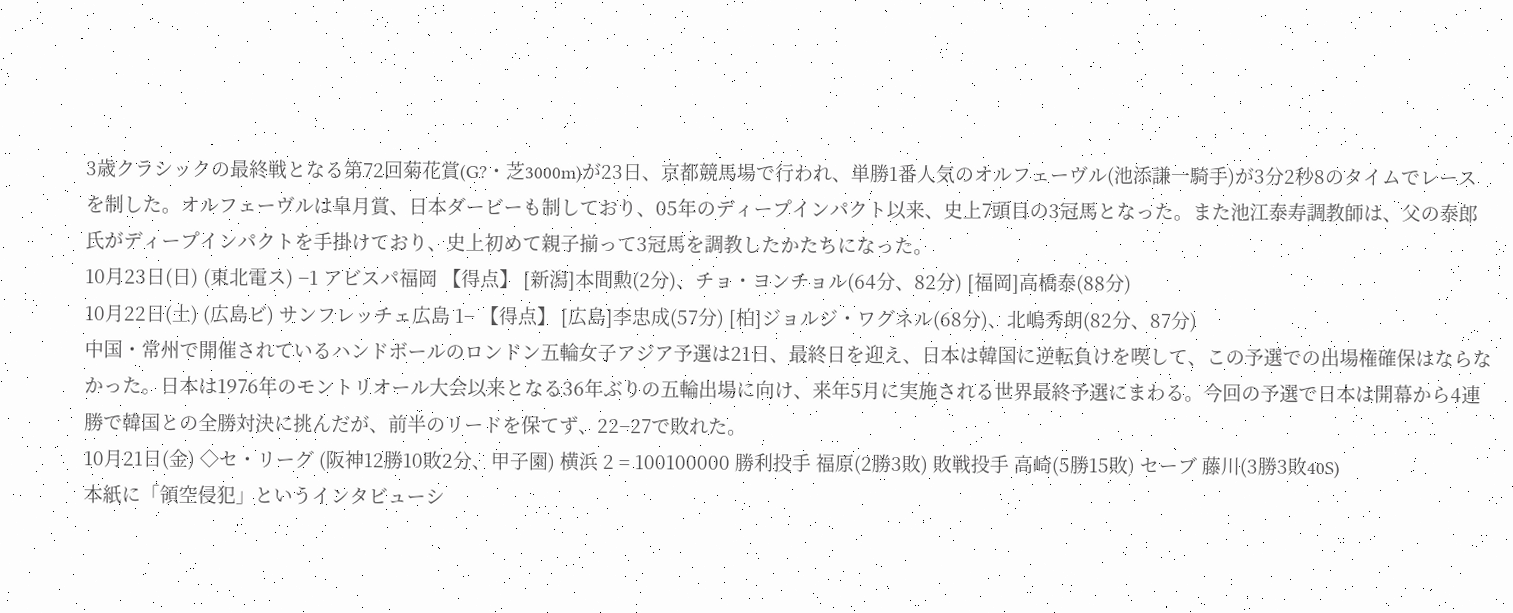3歳クラシックの最終戦となる第72回菊花賞(G?・芝3000m)が23日、京都競馬場で行われ、単勝1番人気のオルフェーヴル(池添謙一騎手)が3分2秒8のタイムでレースを制した。オルフェーヴルは皐月賞、日本ダービーも制しており、05年のディープインパクト以来、史上7頭目の3冠馬となった。また池江泰寿調教師は、父の泰郎氏がディープインパクトを手掛けており、史上初めて親子揃って3冠馬を調教したかたちになった。
10月23日(日) (東北電ス) −1 アビスパ福岡 【得点】 [新潟]本間勲(2分)、チョ・ヨンチョル(64分、82分) [福岡]高橋泰(88分)
10月22日(土) (広島ビ) サンフレッチェ広島 1− 【得点】 [広島]李忠成(57分) [柏]ジョルジ・ワグネル(68分)、北嶋秀朗(82分、87分)
中国・常州で開催されているハンドボールのロンドン五輪女子アジア予選は21日、最終日を迎え、日本は韓国に逆転負けを喫して、この予選での出場権確保はならなかった。日本は1976年のモントリオール大会以来となる36年ぶりの五輪出場に向け、来年5月に実施される世界最終予選にまわる。今回の予選で日本は開幕から4連勝で韓国との全勝対決に挑んだが、前半のリードを保てず、22−27で敗れた。
10月21日(金) ◇セ・リーグ (阪神12勝10敗2分、甲子園) 横浜 2 = 100100000 勝利投手 福原(2勝3敗) 敗戦投手 高崎(5勝15敗) セーブ 藤川(3勝3敗40S)
本紙に「領空侵犯」というインタビューシ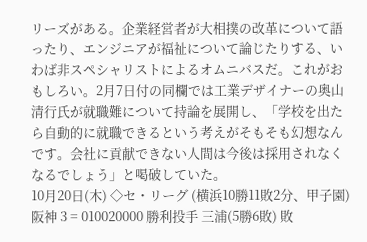リーズがある。企業経営者が大相撲の改革について語ったり、エンジニアが福祉について論じたりする、いわば非スペシャリストによるオムニバスだ。これがおもしろい。2月7日付の同欄では工業デザイナーの奥山清行氏が就職難について持論を展開し、「学校を出たら自動的に就職できるという考えがそもそも幻想なんです。会社に貢献できない人間は今後は採用されなくなるでしょう」と喝破していた。
10月20日(木) ◇セ・リーグ (横浜10勝11敗2分、甲子園) 阪神 3 = 010020000 勝利投手 三浦(5勝6敗) 敗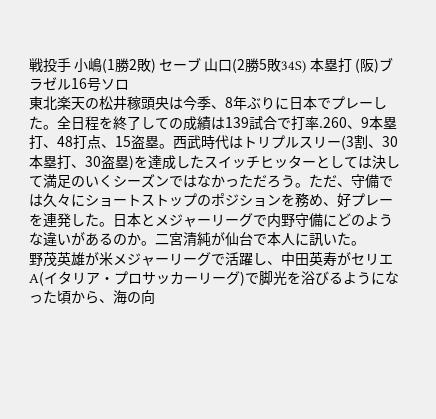戦投手 小嶋(1勝2敗) セーブ 山口(2勝5敗34S) 本塁打 (阪)ブラゼル16号ソロ
東北楽天の松井稼頭央は今季、8年ぶりに日本でプレーした。全日程を終了しての成績は139試合で打率.260、9本塁打、48打点、15盗塁。西武時代はトリプルスリー(3割、30本塁打、30盗塁)を達成したスイッチヒッターとしては決して満足のいくシーズンではなかっただろう。ただ、守備では久々にショートストップのポジションを務め、好プレーを連発した。日本とメジャーリーグで内野守備にどのような違いがあるのか。二宮清純が仙台で本人に訊いた。
野茂英雄が米メジャーリーグで活躍し、中田英寿がセリエA(イタリア・プロサッカーリーグ)で脚光を浴びるようになった頃から、海の向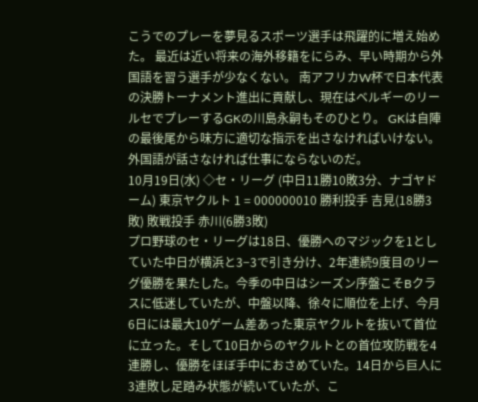こうでのプレーを夢見るスポーツ選手は飛躍的に増え始めた。 最近は近い将来の海外移籍をにらみ、早い時期から外国語を習う選手が少なくない。 南アフリカW杯で日本代表の決勝トーナメント進出に貢献し、現在はベルギーのリールセでプレーするGKの川島永嗣もそのひとり。 GKは自陣の最後尾から味方に適切な指示を出さなければいけない。外国語が話さなければ仕事にならないのだ。
10月19日(水) ◇セ・リーグ (中日11勝10敗3分、ナゴヤドーム) 東京ヤクルト 1 = 000000010 勝利投手 吉見(18勝3敗) 敗戦投手 赤川(6勝3敗)
プロ野球のセ・リーグは18日、優勝へのマジックを1としていた中日が横浜と3−3で引き分け、2年連続9度目のリーグ優勝を果たした。今季の中日はシーズン序盤こそBクラスに低迷していたが、中盤以降、徐々に順位を上げ、今月6日には最大10ゲーム差あった東京ヤクルトを抜いて首位に立った。そして10日からのヤクルトとの首位攻防戦を4連勝し、優勝をほぼ手中におさめていた。14日から巨人に3連敗し足踏み状態が続いていたが、こ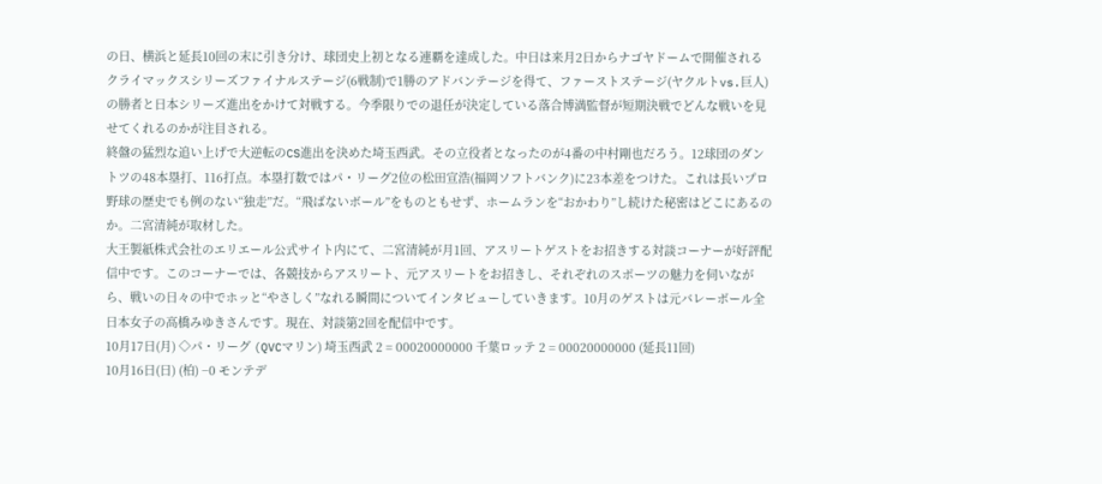の日、横浜と延長10回の末に引き分け、球団史上初となる連覇を達成した。中日は来月2日からナゴヤドームで開催されるクライマックスシリーズファイナルステージ(6戦制)で1勝のアドバンテージを得て、ファーストステージ(ヤクルトvs.巨人)の勝者と日本シリーズ進出をかけて対戦する。今季限りでの退任が決定している落合博満監督が短期決戦でどんな戦いを見せてくれるのかが注目される。
終盤の猛烈な追い上げで大逆転のCS進出を決めた埼玉西武。その立役者となったのが4番の中村剛也だろう。12球団のダントツの48本塁打、116打点。本塁打数ではパ・リーグ2位の松田宣浩(福岡ソフトバンク)に23本差をつけた。これは長いプロ野球の歴史でも例のない“独走”だ。“飛ばないボール”をものともせず、ホームランを“おかわり”し続けた秘密はどこにあるのか。二宮清純が取材した。
大王製紙株式会社のエリエール公式サイト内にて、二宮清純が月1回、アスリートゲストをお招きする対談コーナーが好評配信中です。このコーナーでは、各競技からアスリート、元アスリートをお招きし、それぞれのスポーツの魅力を伺いながら、戦いの日々の中でホッと“やさしく”なれる瞬間についてインタビューしていきます。10月のゲストは元バレーボール全日本女子の高橋みゆきさんです。現在、対談第2回を配信中です。
10月17日(月) ◇パ・リーグ (QVCマリン) 埼玉西武 2 = 00020000000 千葉ロッテ 2 = 00020000000 (延長11回)
10月16日(日) (柏) −0 モンテデ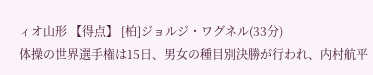ィオ山形 【得点】 [柏]ジョルジ・ワグネル(33分)
体操の世界選手権は15日、男女の種目別決勝が行われ、内村航平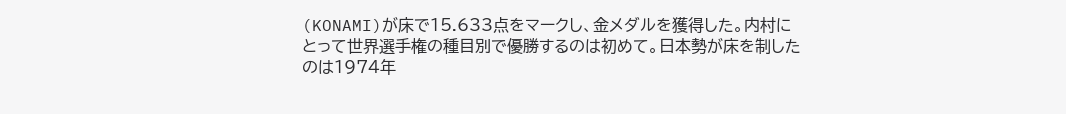(KONAMI)が床で15.633点をマークし、金メダルを獲得した。内村にとって世界選手権の種目別で優勝するのは初めて。日本勢が床を制したのは1974年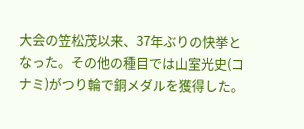大会の笠松茂以来、37年ぶりの快挙となった。その他の種目では山室光史(コナミ)がつり輪で銅メダルを獲得した。